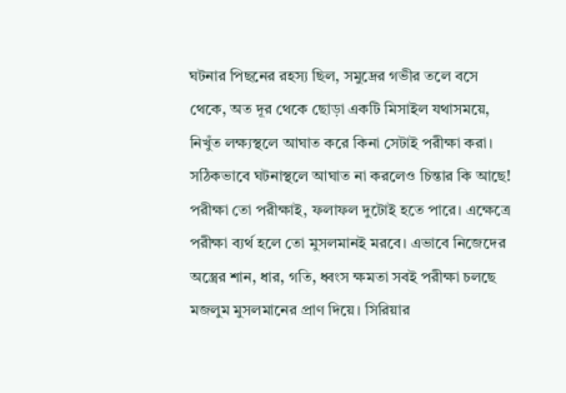ঘটনার পিছনের রহস্য ছিল, সমুদ্রের গভীর তলে বসে থেকে, অত দূর থেকে ছোড়া একটি মিসাইল যথাসময়ে, নিখুঁত লক্ষ্যস্থলে আঘাত করে কিনা সেটাই পরীক্ষা করা। সঠিকভাবে ঘটনাস্থলে আঘাত না করলেও চিন্তার কি আছে! পরীক্ষা তো পরীক্ষাই, ফলাফল দুটোই হতে পারে। এক্ষেত্রে পরীক্ষা ব্যর্থ হলে তো মুসলমানই মরবে। এভাবে নিজেদের অস্ত্রের শান, ধার, গতি, ধ্বংস ক্ষমতা সবই পরীক্ষা চলছে মজলুম মুসলমানের প্রাণ দিয়ে। সিরিয়ার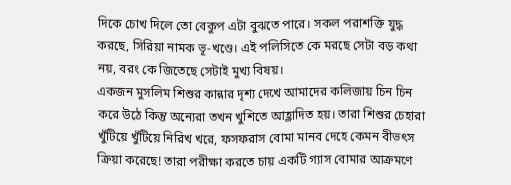দিকে চোখ দিলে তো বেকুপ এটা বুঝতে পারে। সকল পরাশক্তি যুদ্ধ করছে, সিরিয়া নামক ভূ-খণ্ডে। এই পলিসিতে কে মরছে সেটা বড় কথা নয়, বরং কে জিতেছে সেটাই মুখ্য বিষয়।
একজন মুসলিম শিশুর কান্নার দৃশ্য দেখে আমাদের কলিজায় চিন চিন করে উঠে কিন্তু অন্যেরা তখন খুশিতে আহ্লাদিত হয়। তারা শিশুর চেহারা খুঁটিয়ে খুঁটিয়ে নিরিখ খরে, ফসফরাস বোমা মানব দেহে কেমন বীভৎস ক্রিয়া করেছে! তারা পরীক্ষা করতে চায় একটি গ্যাস বোমার আক্রমণে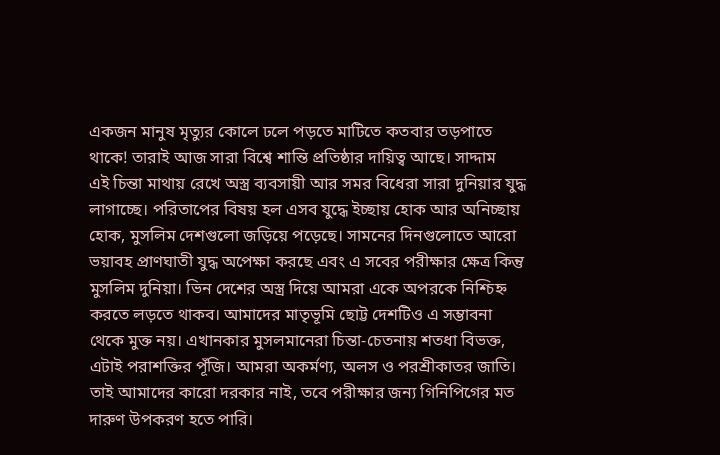একজন মানুষ মৃত্যুর কোলে ঢলে পড়তে মাটিতে কতবার তড়পাতে থাকে! তারাই আজ সারা বিশ্বে শান্তি প্রতিষ্ঠার দায়িত্ব আছে। সাদ্দাম
এই চিন্তা মাথায় রেখে অস্ত্র ব্যবসায়ী আর সমর বিধেরা সারা দুনিয়ার যুদ্ধ লাগাচ্ছে। পরিতাপের বিষয় হল এসব যুদ্ধে ইচ্ছায় হোক আর অনিচ্ছায় হোক, মুসলিম দেশগুলো জড়িয়ে পড়েছে। সামনের দিনগুলোতে আরো ভয়াবহ প্রাণঘাতী যুদ্ধ অপেক্ষা করছে এবং এ সবের পরীক্ষার ক্ষেত্র কিন্তু মুসলিম দুনিয়া। ভিন দেশের অস্ত্র দিয়ে আমরা একে অপরকে নিশ্চিহ্ন করতে লড়তে থাকব। আমাদের মাতৃভূমি ছোট্ট দেশটিও এ সম্ভাবনা থেকে মুক্ত নয়। এখানকার মুসলমানেরা চিন্তা-চেতনায় শতধা বিভক্ত, এটাই পরাশক্তির পূঁজি। আমরা অকর্মণ্য, অলস ও পরশ্রীকাতর জাতি। তাই আমাদের কারো দরকার নাই, তবে পরীক্ষার জন্য গিনিপিগের মত দারুণ উপকরণ হতে পারি।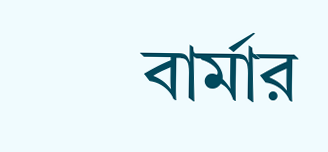বার্মার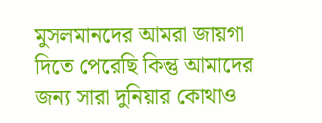মুসলমানদের আমরা জায়গা দিতে পেরেছি কিন্তু আমাদের জন্য সারা দুনিয়ার কোথাও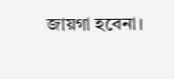জায়গা হবেনা।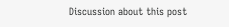Discussion about this post